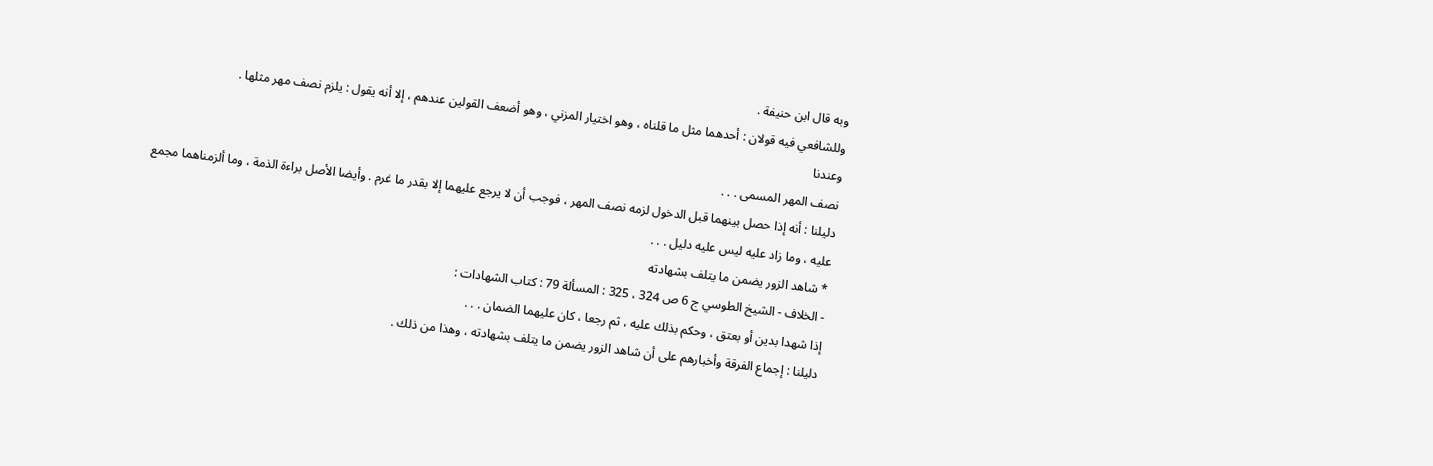وبه قال ابن حنيفة .
وللشافعي فيه قولان : أحدهما مثل ما قلناه ، وهو اختيار المزني ، وهو أضعف القولين عندهم ، إلا أنه يقول : يلزم نصف مهر مثلها .
وعندنا
نصف المهر المسمى . . .
دليلنا : أنه إذا حصل بينهما قبل الدخول لزمه نصف المهر ، فوجب أن لا يرجع عليهما إلا بقدر ما غرم . وأيضا الأصل براءة الذمة ، وما ألزمناهما مجمع عليه ، وما زاد عليه ليس عليه دليل . . .
* شاهد الزور يضمن ما يتلف بشهادته
- الخلاف - الشيخ الطوسي ج 6 ص 324 ، 325 : المسألة 79 : كتاب الشهادات :
إذا شهدا بدين أو بعتق ، وحكم بذلك عليه ، ثم رجعا ، كان عليهما الضمان . . .
دليلنا : إجماع الفرقة وأخبارهم على أن شاهد الزور يضمن ما يتلف بشهادته ، وهذا من ذلك .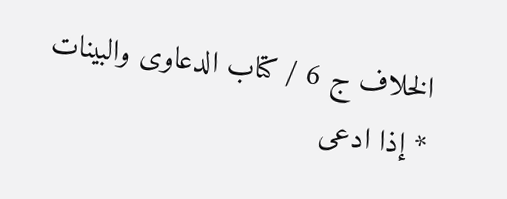الخلاف ج 6 / كتاب الدعاوى والبينات
* إذا ادعى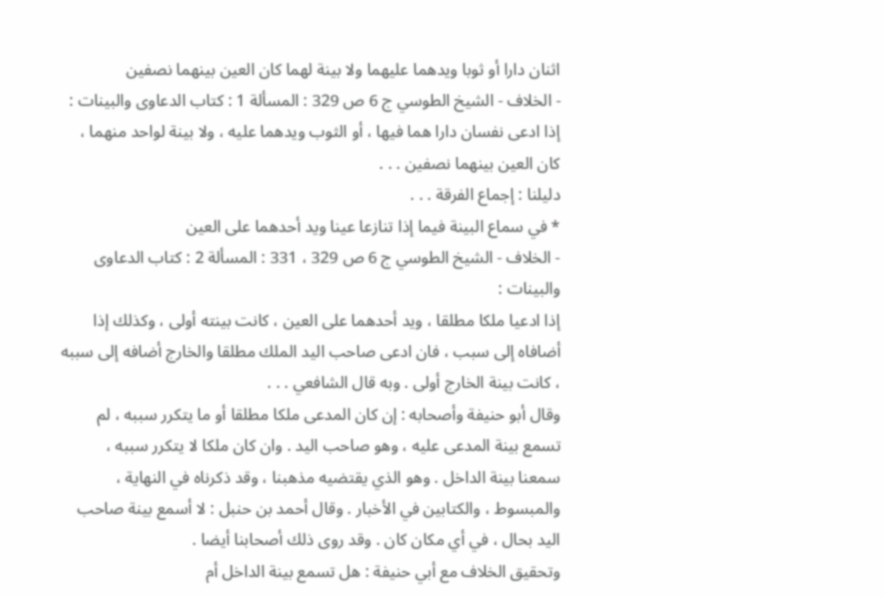اثنان دارا أو ثوبا ويدهما عليهما ولا بينة لهما كان العين بينهما نصفين
- الخلاف - الشيخ الطوسي ج 6 ص 329 : المسألة 1 : كتاب الدعاوى والبينات :
إذا ادعى نفسان دارا هما فيها ، أو الثوب ويدهما عليه ، ولا بينة لواحد منهما ، كان العين بينهما نصفين . . .
دليلنا : إجماع الفرقة . . .
* في سماع البينة فيما إذا تنازعا عينا ويد أحدهما على العين
- الخلاف - الشيخ الطوسي ج 6 ص 329 ، 331 : المسألة 2 : كتاب الدعاوى والبينات :
إذا ادعيا ملكا مطلقا ، ويد أحدهما على العين ، كانت بينته أولى ، وكذلك إذا أضافاه إلى سبب ، فان ادعى صاحب اليد الملك مطلقا والخارج أضافه إلى سببه ، كانت بينة الخارج أولى . وبه قال الشافعي . . .
وقال أبو حنيفة وأصحابه : إن كان المدعى ملكا مطلقا أو ما يتكرر سببه ، لم تسمع بينة المدعى عليه ، وهو صاحب اليد . وان كان ملكا لا يتكرر سببه ، سمعنا بينة الداخل . وهو الذي يقتضيه مذهبنا ، وقد ذكرناه في النهاية ، والمبسوط ، والكتابين في الأخبار . وقال أحمد بن حنبل : لا أسمع بينة صاحب اليد بحال ، في أي مكان كان . وقد روى ذلك أصحابنا أيضا .
وتحقيق الخلاف مع أبي حنيفة : هل تسمع بينة الداخل أم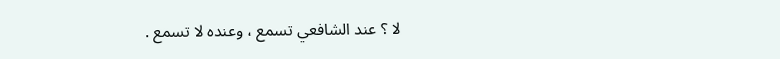لا ؟ عند الشافعي تسمع ، وعنده لا تسمع .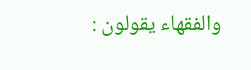والفقهاء يقولون :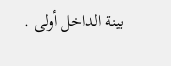بينة الداخل أولى .